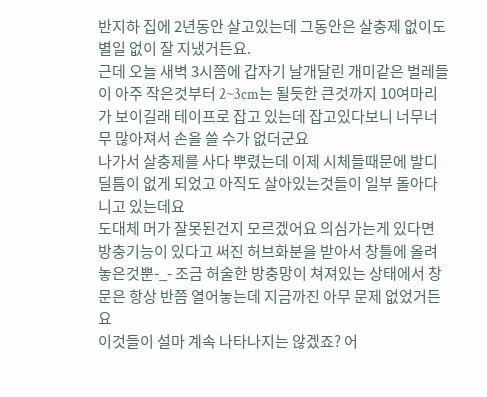반지하 집에 2년동안 살고있는데 그동안은 살충제 없이도 별일 없이 잘 지냈거든요.
근데 오늘 새벽 3시쯤에 갑자기 날개달린 개미같은 벌레들이 아주 작은것부터 2~3cm는 될듯한 큰것까지 10여마리가 보이길래 테이프로 잡고 있는데 잡고있다보니 너무너무 많아져서 손을 쓸 수가 없더군요
나가서 살충제를 사다 뿌렸는데 이제 시체들때문에 발디딜틈이 없게 되었고 아직도 살아있는것들이 일부 돌아다니고 있는데요
도대체 머가 잘못된건지 모르겠어요 의심가는게 있다면 방충기능이 있다고 써진 허브화분을 받아서 창틀에 올려놓은것뿐-_- 조금 허술한 방충망이 쳐져있는 상태에서 창문은 항상 반쯤 열어놓는데 지금까진 아무 문제 없었거든요
이것들이 설마 계속 나타나지는 않겠죠? 어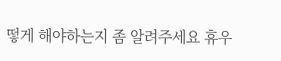떻게 해야하는지 좀 알려주세요 휴우